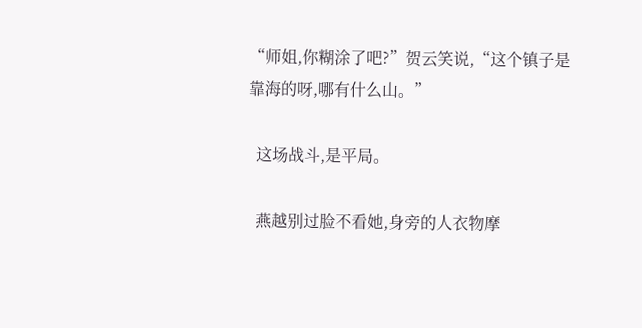“师姐,你糊涂了吧?”贺云笑说,“这个镇子是靠海的呀,哪有什么山。”

  这场战斗,是平局。

  燕越别过脸不看她,身旁的人衣物摩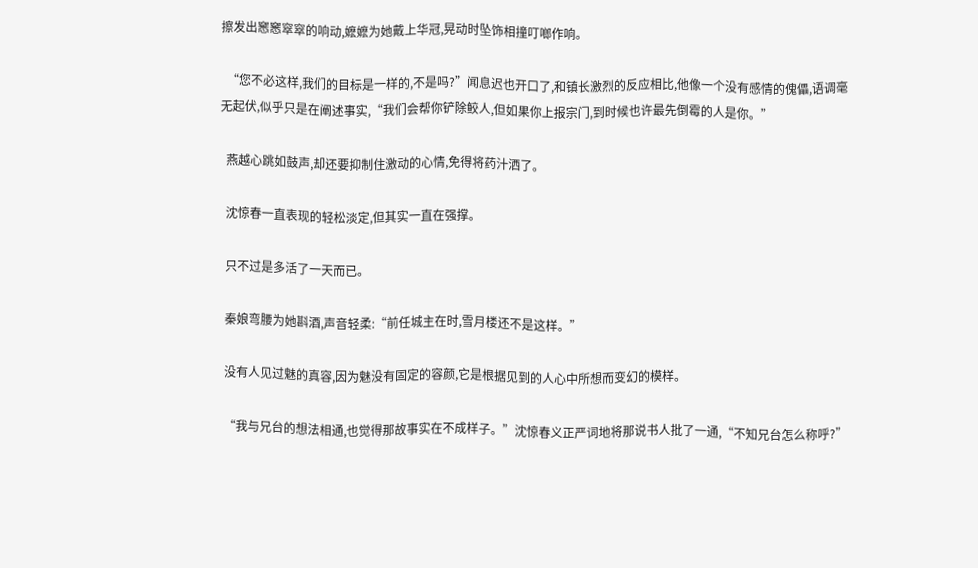擦发出窸窸窣窣的响动,嬷嬷为她戴上华冠,晃动时坠饰相撞叮啷作响。

  “您不必这样,我们的目标是一样的,不是吗?”闻息迟也开口了,和镇长激烈的反应相比,他像一个没有感情的傀儡,语调毫无起伏,似乎只是在阐述事实,“我们会帮你铲除鲛人,但如果你上报宗门,到时候也许最先倒霉的人是你。”

  燕越心跳如鼓声,却还要抑制住激动的心情,免得将药汁洒了。

  沈惊春一直表现的轻松淡定,但其实一直在强撑。

  只不过是多活了一天而已。

  秦娘弯腰为她斟酒,声音轻柔:“前任城主在时,雪月楼还不是这样。”

  没有人见过魅的真容,因为魅没有固定的容颜,它是根据见到的人心中所想而变幻的模样。

  “我与兄台的想法相通,也觉得那故事实在不成样子。”沈惊春义正严词地将那说书人批了一通,“不知兄台怎么称呼?”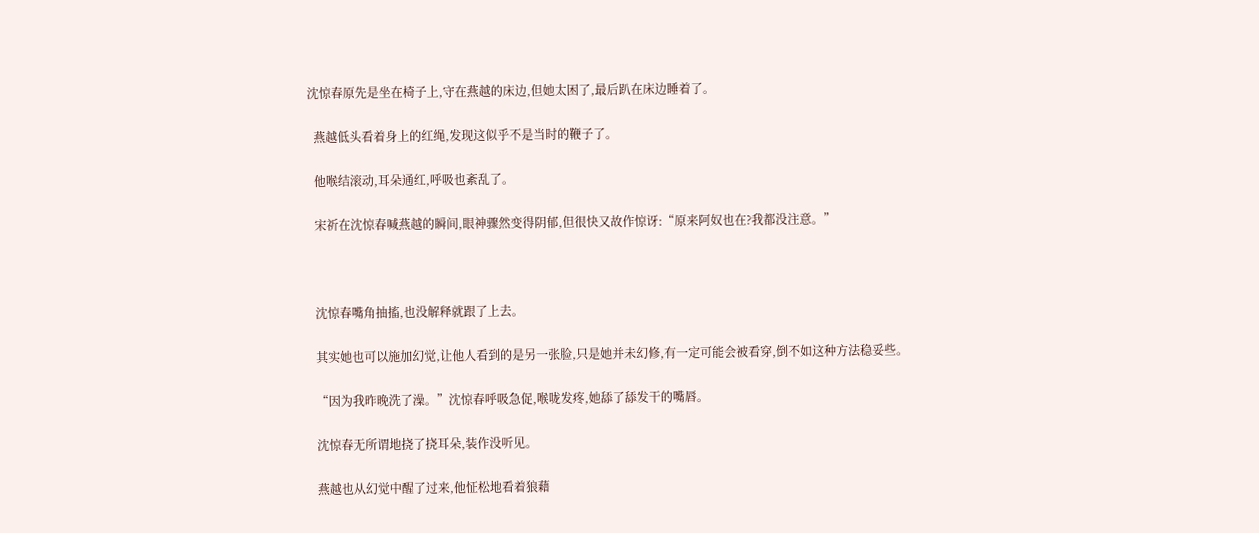沈惊春原先是坐在椅子上,守在燕越的床边,但她太困了,最后趴在床边睡着了。

  燕越低头看着身上的红绳,发现这似乎不是当时的鞭子了。

  他喉结滚动,耳朵通红,呼吸也紊乱了。

  宋祈在沈惊春喊燕越的瞬间,眼神骤然变得阴郁,但很快又故作惊讶:“原来阿奴也在?我都没注意。”



  沈惊春嘴角抽搐,也没解释就跟了上去。

  其实她也可以施加幻觉,让他人看到的是另一张脸,只是她并未幻修,有一定可能会被看穿,倒不如这种方法稳妥些。

  “因为我昨晚洗了澡。”沈惊春呼吸急促,喉咙发疼,她舔了舔发干的嘴唇。

  沈惊春无所谓地挠了挠耳朵,装作没听见。

  燕越也从幻觉中醒了过来,他怔松地看着狼藉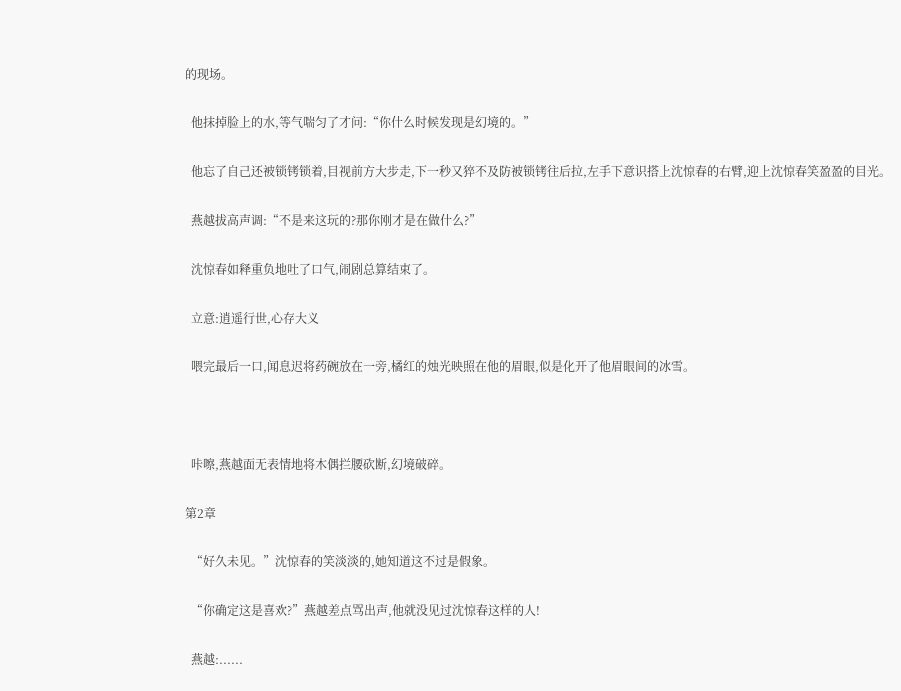的现场。

  他抹掉脸上的水,等气喘匀了才问:“你什么时候发现是幻境的。”

  他忘了自己还被锁铐锁着,目视前方大步走,下一秒又猝不及防被锁铐往后拉,左手下意识搭上沈惊春的右臂,迎上沈惊春笑盈盈的目光。

  燕越拔高声调:“不是来这玩的?那你刚才是在做什么?”

  沈惊春如释重负地吐了口气,闹剧总算结束了。

  立意:逍遥行世,心存大义

  喂完最后一口,闻息迟将药碗放在一旁,橘红的烛光映照在他的眉眼,似是化开了他眉眼间的冰雪。



  咔嚓,燕越面无表情地将木偶拦腰砍断,幻境破碎。

第2章

  “好久未见。”沈惊春的笑淡淡的,她知道这不过是假象。

  “你确定这是喜欢?”燕越差点骂出声,他就没见过沈惊春这样的人!

  燕越:......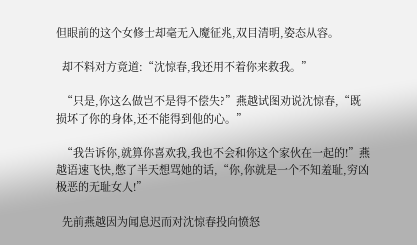但眼前的这个女修士却毫无入魔征兆,双目清明,姿态从容。

  却不料对方竟道:“沈惊春,我还用不着你来救我。”

  “只是,你这么做岂不是得不偿失?”燕越试图劝说沈惊春,“既损坏了你的身体,还不能得到他的心。”

  “我告诉你,就算你喜欢我,我也不会和你这个家伙在一起的!”燕越语速飞快,憋了半天想骂她的话,“你,你就是一个不知羞耻,穷凶极恶的无耻女人!”

  先前燕越因为闻息迟而对沈惊春投向愤怒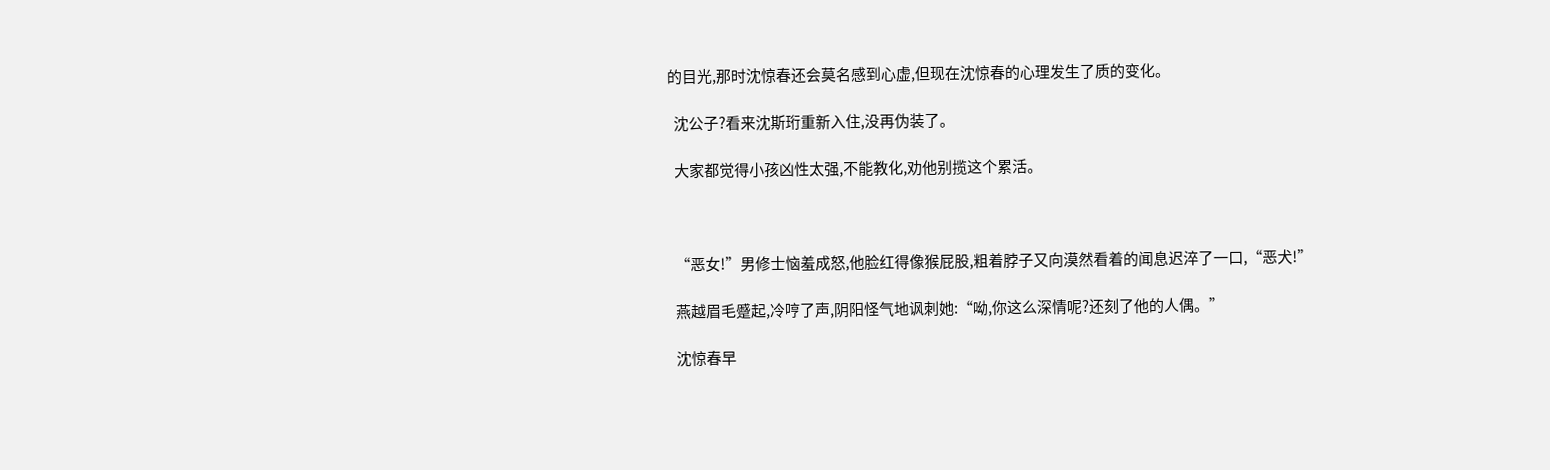的目光,那时沈惊春还会莫名感到心虚,但现在沈惊春的心理发生了质的变化。

  沈公子?看来沈斯珩重新入住,没再伪装了。

  大家都觉得小孩凶性太强,不能教化,劝他别揽这个累活。



  “恶女!”男修士恼羞成怒,他脸红得像猴屁股,粗着脖子又向漠然看着的闻息迟淬了一口,“恶犬!”

  燕越眉毛蹙起,冷哼了声,阴阳怪气地讽刺她:“呦,你这么深情呢?还刻了他的人偶。”

  沈惊春早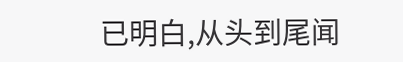已明白,从头到尾闻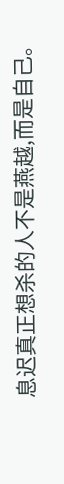息迟真正想杀的人不是燕越,而是自己。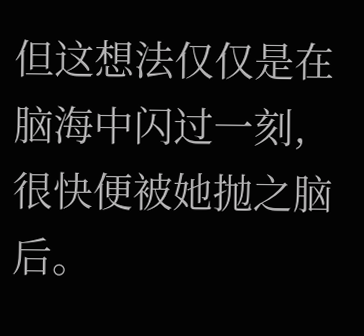但这想法仅仅是在脑海中闪过一刻,很快便被她抛之脑后。